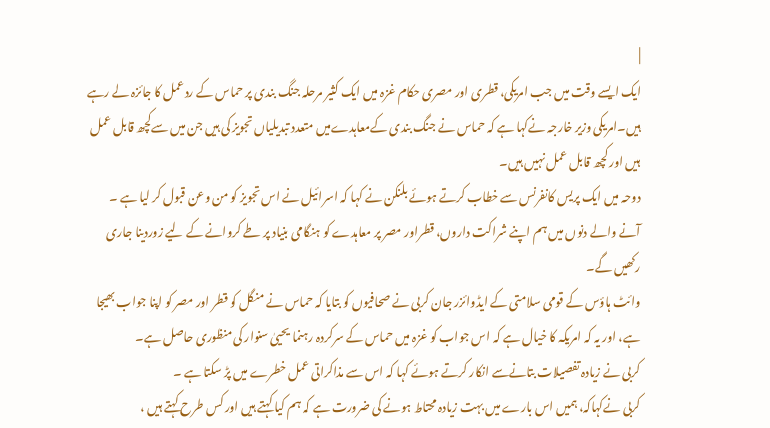|
ایک ایسے وقت میں جب امریکی، قطری اور مصری حکام غزہ میں ایک کثیر مرحلہ جنگ بندی پر حماس کے ردعمل کا جائزہ لے رہے ہیں۔امریکی وزیر خارجہ نےکہا ہے کہ حماس نے جنگ بندی کےمعاہدےمیں متعدد تبدیلیاں تجویز کی ہیں جن میں سےکچھ قابل عمل ہیں اور کچھ قابل عمل نہیں ہیں۔
دوحہ میں ایک پریس کانفرنس سے خطاب کرتے ہوئے بلنکن نے کہا کہ اسرائیل نے اس تجویز کو من وعن قبول کر لیا ہے ۔ آنے والے دنوں میں ہم اپنے شراکت داروں، قطراور مصر پر معاہدے کو ہنگامی بنیاد پر طے کروانے کے لیے زوردینا جاری رکھیں گے۔
وائٹ ہاؤس کے قومی سلامتی کے ایڈوائزر جان کربی نے صحافیوں کو بتایا کہ حماس نے منگل کو قطر اور مصر کو اپنا جواب بھیجا ہے، اور یہ کہ امریکہ کا خیال ہے کہ اس جواب کو غزہ میں حماس کے سرکردہ رہنما یحییٰ سنوار کی منظوری حاصل ہے۔
کربی نے زیادہ تفصیلات بتانےسے انکار کرتے ہوئے کہا کہ اس سے مذاکراتی عمل خطرے میں پڑ سکتا ہے ۔
کربی نےکہاکہ، ہمیں اس بارے میں بہت زیادہ محتاط ہونے کی ضرورت ہے کہ ہم کیا کہتے ہیں اور کس طرح کہتے ہیں ،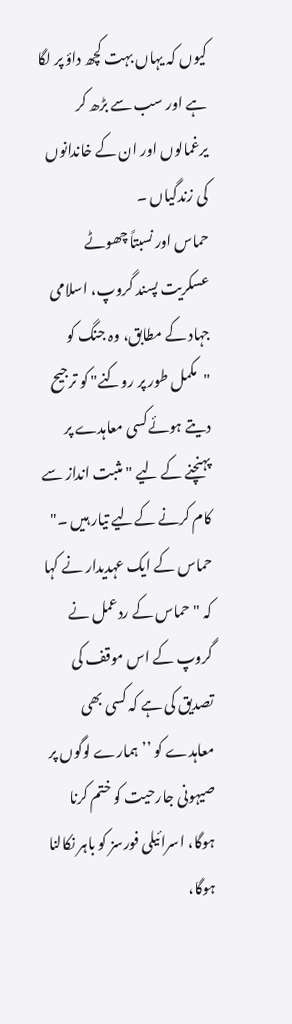کیوں کہ یہاں بہت کچھ داؤ پر لگا ہے اور سب سے بڑھ کر یرغمالوں اور ان کے خاندانوں کی زندگیاں ۔
حماس اور نسبتاً چھوٹے عسکریت پسند گروپ، اسلامی جہاد کے مطابق، وہ جنگ کو "مکمل طور پر روکنے" کو ترجیح دیتے ہوئےکسی معاہدے پر پہنچنے کے لیے " مثبت انداز سے کام کرنے کےلیے تیار ہیں ۔"
حماس کے ایک عہدیدار نے کہا کہ "حماس کے ردعمل نے گروپ کے اس موقف کی تصدیق کی ہے کہ کسی بھی معاہدے کو ’’ہمارے لوگوں پر صیہونی جارحیت کو ختم کرنا ہوگا، اسرائیلی فورسز کو باہر نکالنا ہوگا،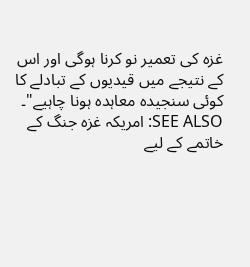غزہ کی تعمیر نو کرنا ہوگی اور اس کے نتیجے میں قیدیوں کے تبادلے کا کوئی سنجیدہ معاہدہ ہونا چاہیے"۔
SEE ALSO: امریکہ غزہ جنگ کے خاتمے کے لیے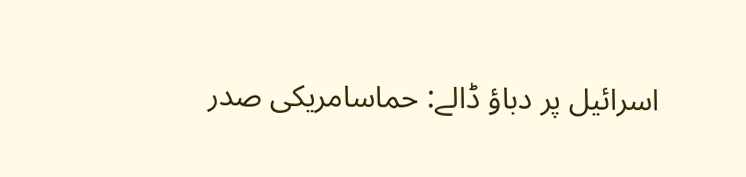اسرائیل پر دباؤ ڈالے: حماسامریکی صدر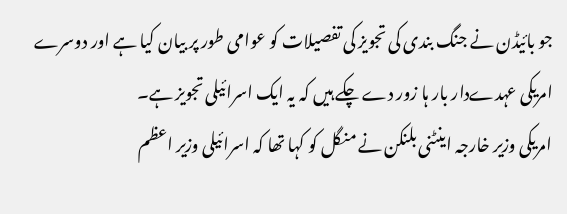جو بائیڈن نے جنگ بندی کی تجویز کی تفصیلات کو عوامی طور پر بیان کیا ہے اور دوسرے امریکی عہدےدار بار ہا زور دے چکے ہیں کہ یہ ایک اسرائیلی تجویز ہے۔
امریکی وزیر خارجہ اینٹنی بلنکن نے منگل کو کہا تھا کہ اسرائیلی وزیر اعظم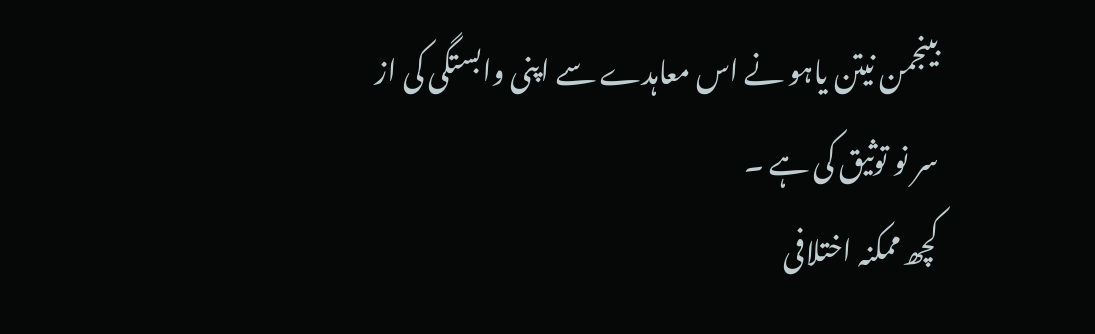بینجمن نیتن یاہو نے اس معاہدے سے اپنی وابستگی کی از سر نو توثیق کی ہے ۔
کچھ ممکنہ اختلافی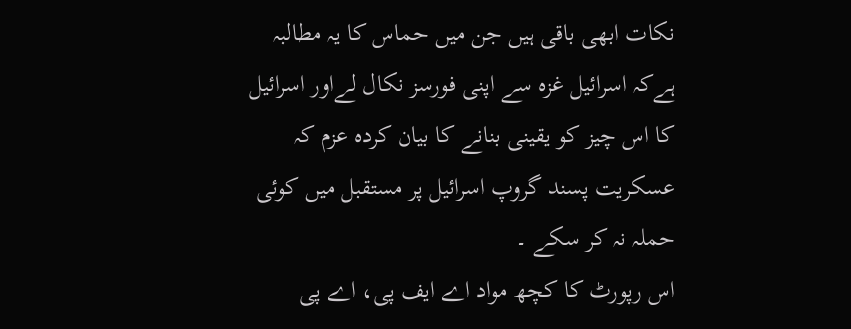نکات ابھی باقی ہیں جن میں حماس کا یہ مطالبہ ہےکہ اسرائیل غزہ سے اپنی فورسز نکال لےاور اسرائیل کا اس چیز کو یقینی بنانے کا بیان کردہ عزم کہ عسکریت پسند گروپ اسرائیل پر مستقبل میں کوئی حملہ نہ کر سکے ۔
اس رپورٹ کا کچھ مواد اے ایف پی، اے پی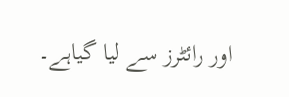اور رائٹرز سے لیا گیاہے۔